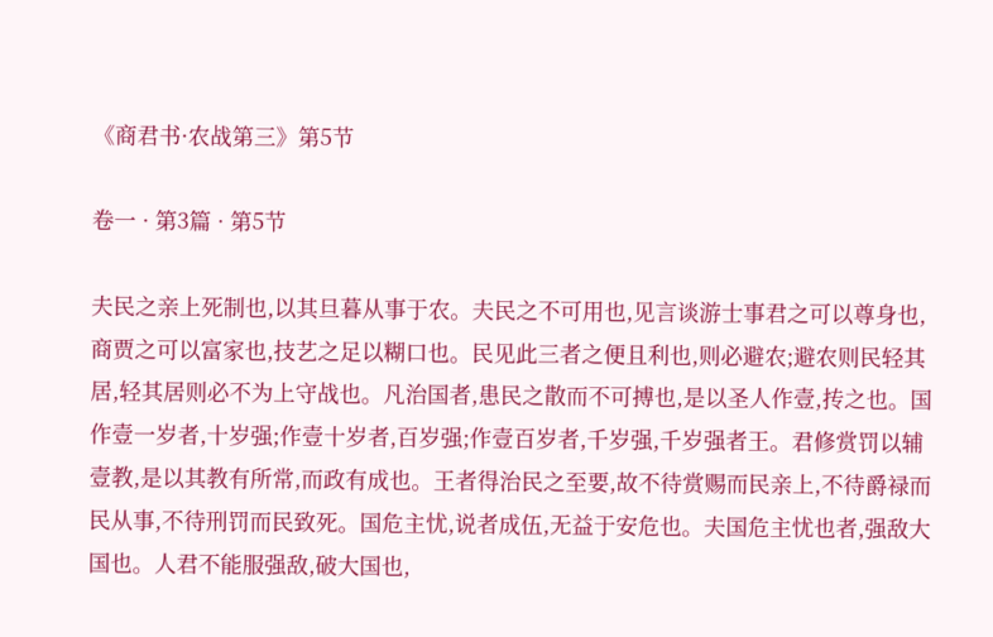《商君书·农战第三》第5节

卷一 · 第3篇 · 第5节

夫民之亲上死制也,以其旦暮从事于农。夫民之不可用也,见言谈游士事君之可以尊身也,商贾之可以富家也,技艺之足以糊口也。民见此三者之便且利也,则必避农;避农则民轻其居,轻其居则必不为上守战也。凡治国者,患民之散而不可搏也,是以圣人作壹,抟之也。国作壹一岁者,十岁强;作壹十岁者,百岁强;作壹百岁者,千岁强,千岁强者王。君修赏罚以辅壹教,是以其教有所常,而政有成也。王者得治民之至要,故不待赏赐而民亲上,不待爵禄而民从事,不待刑罚而民致死。国危主忧,说者成伍,无益于安危也。夫国危主忧也者,强敌大国也。人君不能服强敌,破大国也,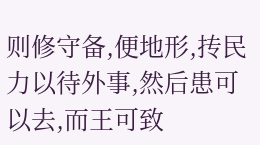则修守备,便地形,抟民力以待外事,然后患可以去,而王可致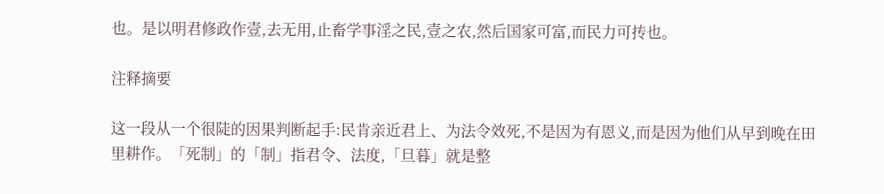也。是以明君修政作壹,去无用,止畜学事淫之民,壹之农,然后国家可富,而民力可抟也。

注释摘要

这一段从一个很陡的因果判断起手:民肯亲近君上、为法令效死,不是因为有恩义,而是因为他们从早到晚在田里耕作。「死制」的「制」指君令、法度,「旦暮」就是整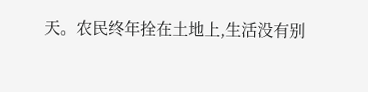天。农民终年拴在土地上,生活没有别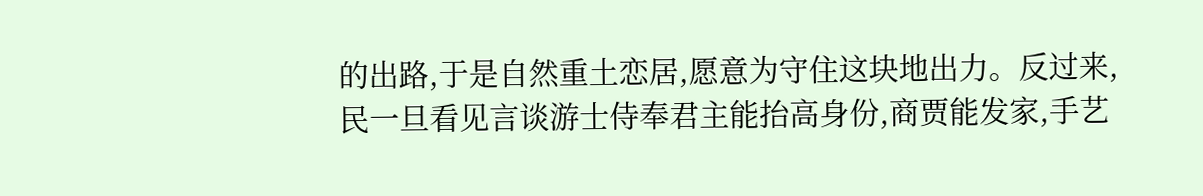的出路,于是自然重土恋居,愿意为守住这块地出力。反过来,民一旦看见言谈游士侍奉君主能抬高身份,商贾能发家,手艺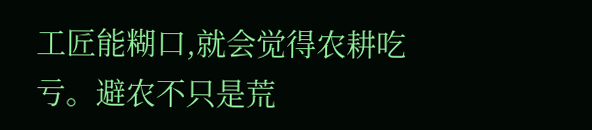工匠能糊口,就会觉得农耕吃亏。避农不只是荒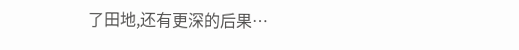了田地,还有更深的后果…